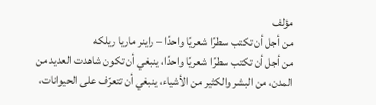مؤلف
من أجل أن تكتب سطرًا شعريًا واحدًا – راينر ماريا ريلكه
من أجل أن تكتب سطرًا شعريًا واحدًا، ينبغي أن تكون شاهدت العديد من المدن، من البشر والكثير من الأشياء، ينبغي أن تتعرّف على الحيوانات،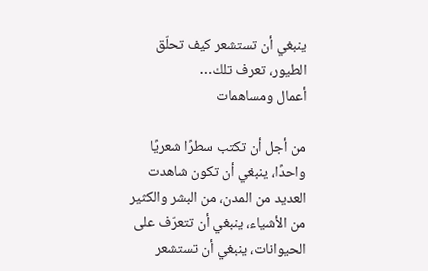ينبغي أن تستشعر كيف تحلّق الطيور، تعرف تلك…
أعمال ومساهمات

من أجل أن تكتب سطرًا شعريًا واحدًا، ينبغي أن تكون شاهدت العديد من المدن، من البشر والكثير من الأشياء، ينبغي أن تتعرّف على الحيوانات، ينبغي أن تستشعر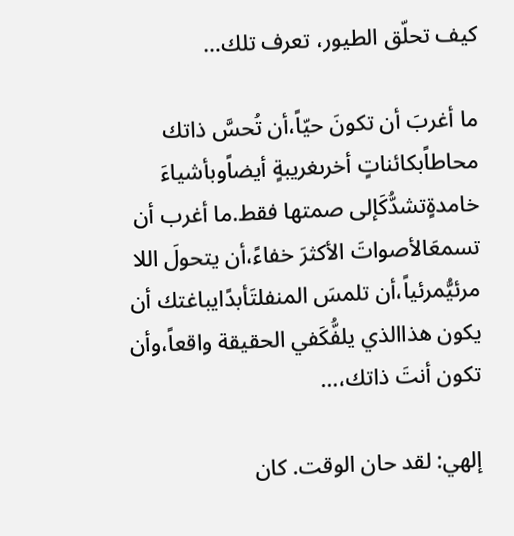كيف تحلّق الطيور، تعرف تلك…

ما أغربَ أن تكونَ حيّاً،أن تُحسَّ ذاتك محاطاًبكائناتٍ أخرىغريبةٍ أيضاًوبأشياءَ خامدةٍتشدُّكَإلى صمتها فقط.ما أغرب أن تسمعَالأصواتَ الأكثرَ خفاءً،أن يتحولَ اللا مرئيُّمرئياً،أن تلمسَ المنفلتَأبدًايباغتك أن يكون هذاالذي يلفُّكَفي الحقيقة واقعاً،وأن تكون أنتَ ذاتك،…

إلهي: لقد حان الوقت. كان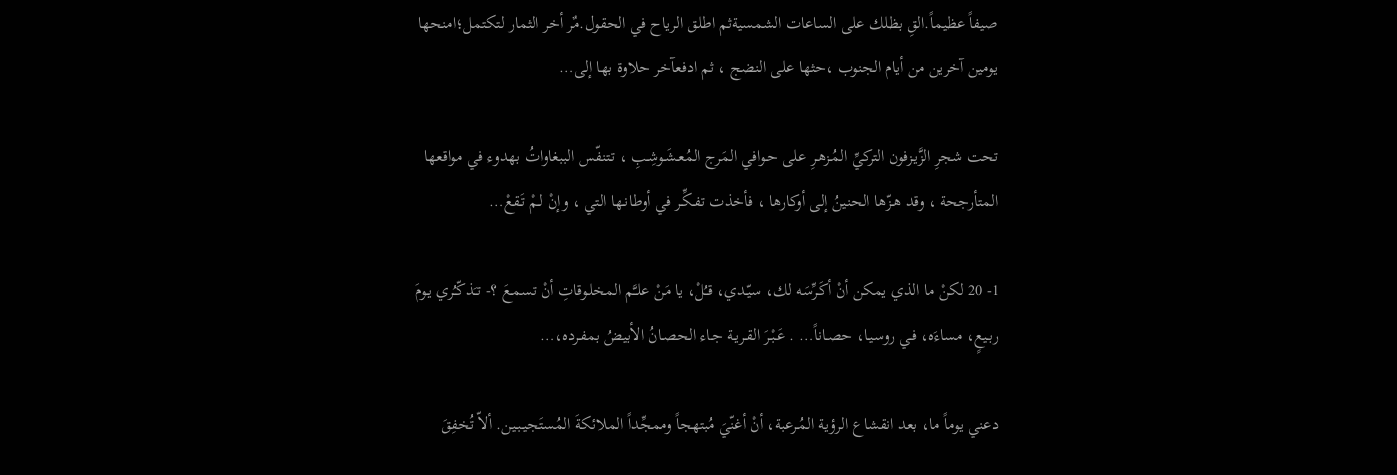صيفاً عظيماً.القِ بظلك على الساعات الشمسيةثم اطلق الرياح في الحقول.مٌر أخر الثمار لتكتمل؛امنحها يومين آخرين من أيام الجنوب ،حثها على النضج ، ثم ادفعآخر حلاوة بها إلى…

تحت شجرِ الزَّيـزفون التركيِّ المُـزهـرِ على حـوافي المَرج المُعـشَـوشِـبِ ، تـتنفّس الببغاواتُ بهدوء في مواقعها المتأرجحة ، وقد هـزّها الحنينُ إلى أوكارها ، فأخذت تفـكِّـر في أوطانـها التي ، وإنْ لـمْ تَـقعْ…

1- 20 لكنْ ما الذي يمكن أنْ أكَـرِّسَه لك، سيّـدي، قـُلْ، يا مَنْ علـَّم المخلـوقاتِ أنْ تسمـعَ ؟- تـَذكّـُري يـومَ ربـيعٍ، مساءَه، فـي روسيـا، حصـاناً… . عَـبْـرَ القـريـة جـاء الحصـانُ الأبيضُ بمفـرده،…

دعني يوماً ما، بعد انقشاع الرؤية المُـرعبة، أنْ أغنّيَ مُبتهجاً وممجِّداً الملائكةَ المُستَجيـبـين. ألاّ تُخفِقَ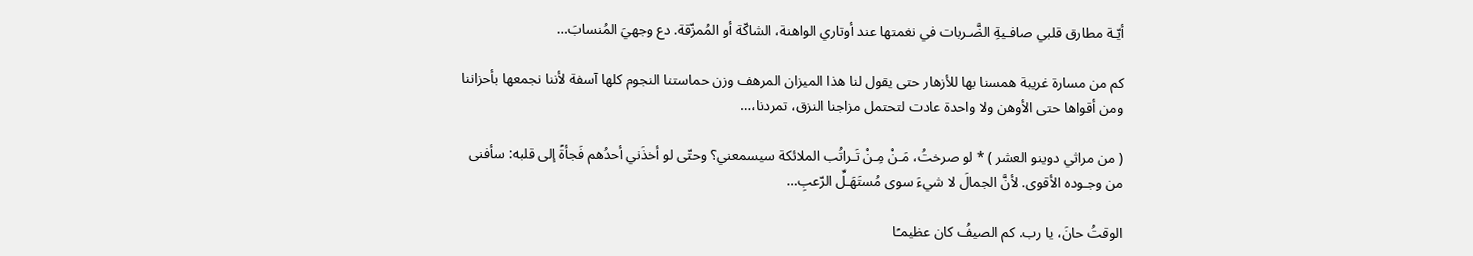أيّـة مطارق قلبي صافـيةِ الضَّـربات في نغمتها عند أوتاري الواهنة، الشاكّة أو المُمزّقة. دع وجهيَ المُنسابَ…

كم من مسارة غريبة همسنا بها للأزهار حتى يقول لنا هذا الميزان المرهف وزن حماستنا النجوم كلها آسفة لأننا نجمعها بأحزاننا ومن أقواها حتى الأوهن ولا واحدة عادت لتحتمل مزاجنا النزق، تمردنا،…

( من مراثي دوينو العشر ) * لو صرختُ، مَـنْ مِـنْ تَـراتُب الملائكة سيسمعني؟ وحتّى لو أخذَني أحدُهم فَجأةً إلى قلبه: سأفنى من وجـوده الأقوى. لأنَّ الجمالَ لا شيءَ سوى مُستَهَـلِّ الرّعبِ…

الوقتُ حانَ، يا رب. كم الصيفُ كان عظيمـًا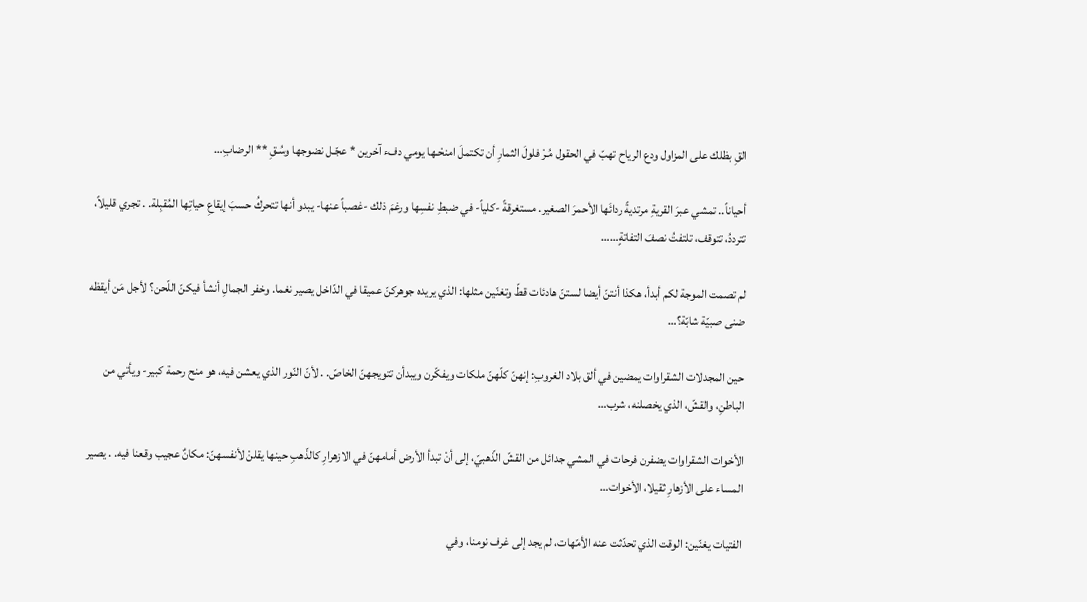القِ بظلك على المزاول ودع الرياح تهبّ في الحقول مُـرْ فلولَ الثمارِ أن تكتملَ امنحْـها يومي دفء آخرين * عجّـل نضوجها وسُـقِ ** الرضابِ…

أحياناً.. تمشي عبرَ القريةِ مرتديةً ردائَها الأحمرَ الصغير. مستغرقةً -كلياً- في ضبطِ نفسِها ورغمَ ذلك -غصباً عنها- يبدو أنها تتحركُ حسبَ إيقاعِ حياتِها المُقبِلة. . تجري قليلاً، تترددُ، تتوقف، تلتفتُ نصفَ التفاتةٍ……

لم تصمت الموجة لكم أبدأ، هكذا أنتنّ أيضا لستنّ هادئات قطّ وتغنّين مثلها: الذي يريده جوهركنّ عميقا في الدّاخل يصير نغما. وخفر الجمالِ أنشأ فيكنّ اللّحن؟ لأجل مَن أيقظه ضنى صبيّة شابّة؟…

حين المجدلات الشقراوات يمضين في ألق بلاد الغروبِ: إنهنّ كلّهنّ ملكات ويفكّرن ويبدأن تتويجهنّ الخاصّ. . لأنّ النّور الذي يعشن فيه، هو منح رحمة كبير- ويأتي من الباطنِ، والقشّ، الذي يخصلنه، شرب…

الأخوات الشقراوات يضفرن فرحات في المشي جدائل من القشّ الذّهبيّ، إلى أنْ تبدأ الأرض أمامهنّ في الازهرارِ كالذّهبِ حينها يقلنْ لأنفسهنّ: مكانٌ عجيب وقعنا فيه. . يصير المساء على الأزهارِ ثقيلا، الأخوات…

الفتيات يغنّين: الوقت الذي تحدّثت عنه الأمّهات، لم يجد إلى غرف نومنا، وفي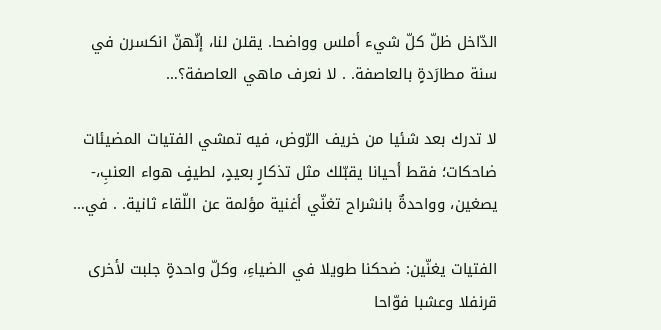الدّاخل ظلّ كلّ شيء أملس وواضحا. يقلن لنا، إنّهنّ انكسرن في سنة مطارَدةٍ بالعاصفة. . لا نعرف ماهي العاصفة؟…

لا تدرك بعد شئيا من خريف الرّوض، فيه تمشي الفتيات المضيئات ضاحكات؛ فقط أحيانا يقبّلك مثل تذكارٍ بعيدٍ، لطيفٍ هواء العنبِ،- يصغين، وواحدةٌ بانشراح تغنّي أغنية مؤلمة عن اللّقاء ثانية. . في…

الفتيات يغنّين: ضحكنا طويلا في الضياءِ، وكلّ واحدةٍ جلبت لأخرى قرنفلا وعشبا فوّاحا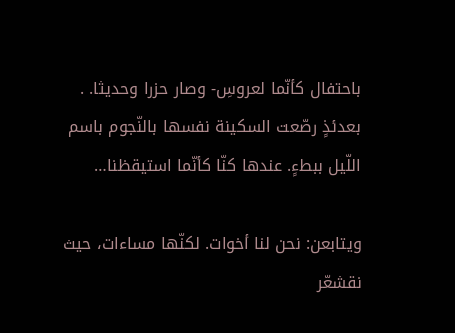باحتفال كأنّما لعروسِ- وصار حزرا وحديثا. . بعدئذٍ رصّعت السكينة نفسها بالنّجوم باسم اللّيل ببطءٍ. عندها كنّا كأنّما استيقظنا…

ويتابعن: نحن لنا أخوات. لكنّها مساءات، حيث نقشعّر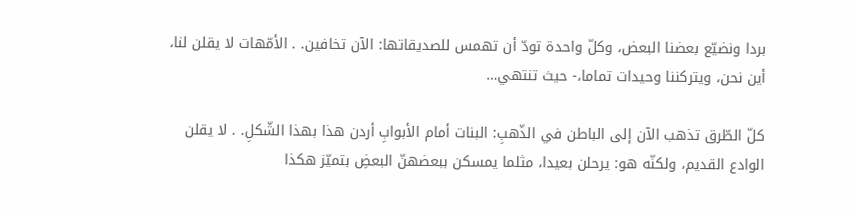بردا ونضيّع بعضنا البعض، وكلّ واحدة تودّ أن تهمس للصديقاتها: الآن تخافين. . الأمّهات لا يقلن لنا، أين نحن، ويتركننا وحيدات تماما،- حيث تنتهي…

كلّ الطّرق تذهب الآن إلى الباطن في الذّهبِ: البنات أمام الأبوابِ أردن هذا بهذا الشّكلِ. . لا يقلن الوادع القديم، ولكنّه هو: يرحلن بعيدا، مثلما يمسكن ببعضهنّ البعضِ بتميّز هكذا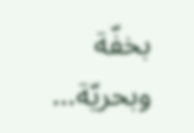بخفّة وبحريّة…